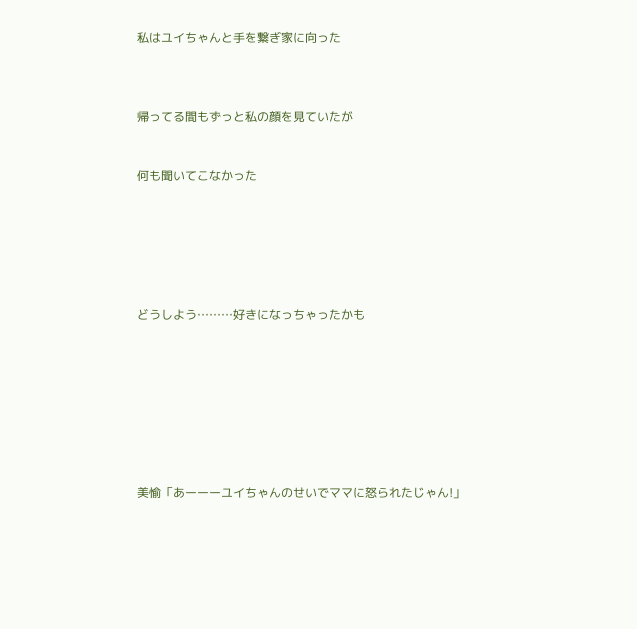私はユイちゃんと手を繋ぎ家に向った



帰ってる間もずっと私の顔を見ていたが


何も聞いてこなかった






どうしよう………好きになっちゃったかも








美愉「あーーーユイちゃんのせいでママに怒られたじゃん!」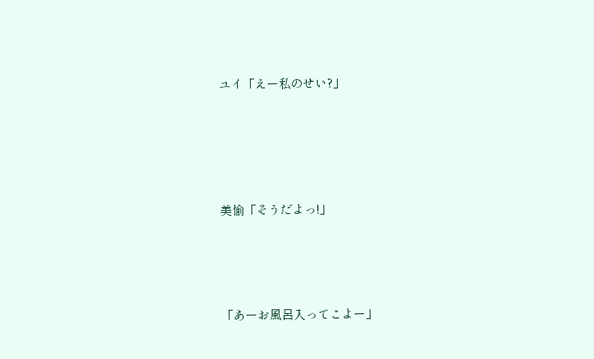ユイ「えー私のせい?」





美愉「そうだよっ!」




「あーお風呂入ってこよー」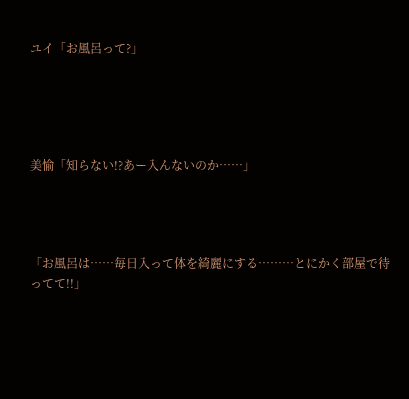ユイ「お風呂って?」





美愉「知らない!?あー入んないのか……」




「お風呂は……毎日入って体を綺麗にする………とにかく部屋で待ってて!!」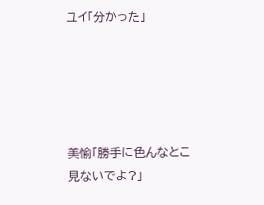ユイ「分かった」





美愉「勝手に色んなとこ見ないでよ?」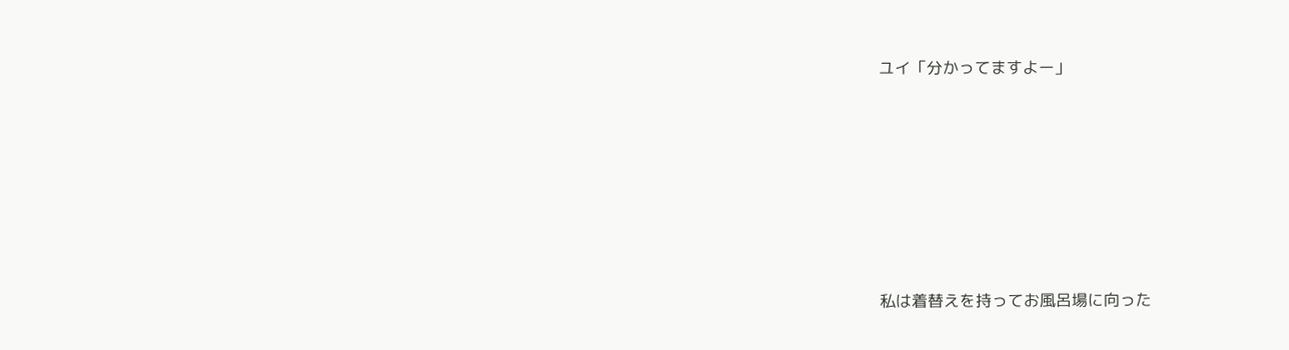ユイ「分かってますよー」







私は着替えを持ってお風呂場に向った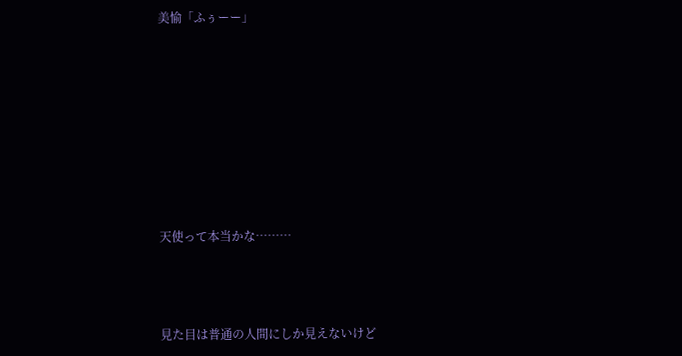美愉「ふぅーー」








天使って本当かな………



見た目は普通の人間にしか見えないけど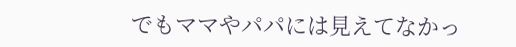でもママやパパには見えてなかっ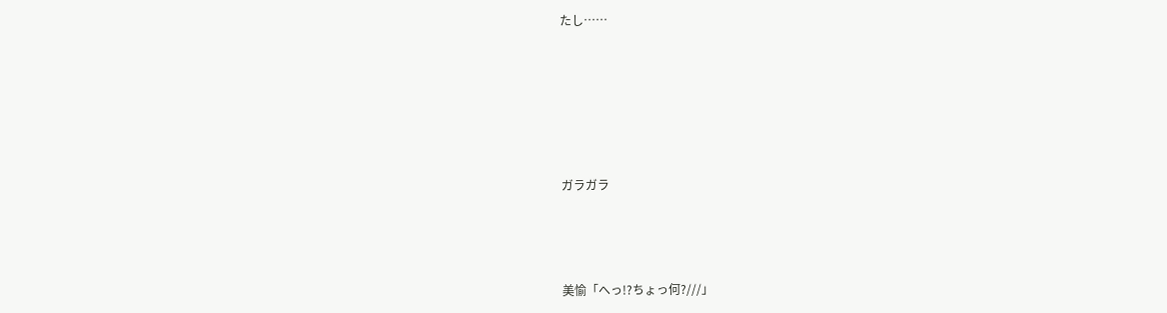たし……










ガラガラ






美愉「へっ!?ちょっ何?///」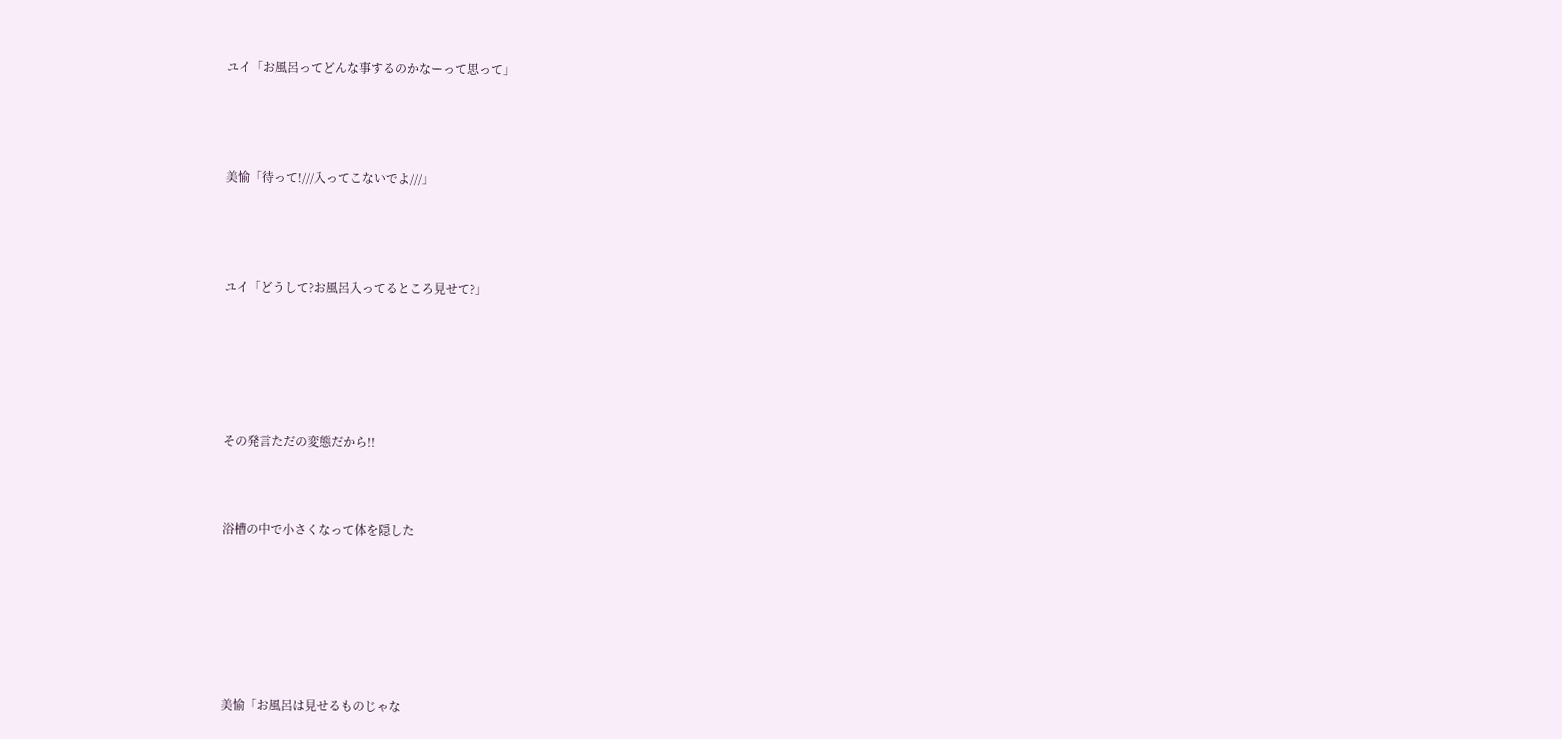ユイ「お風呂ってどんな事するのかなーって思って」




美愉「待って!///入ってこないでよ///」




ユイ「どうして?お風呂入ってるところ見せて?」






その発言ただの変態だから!!



浴槽の中で小さくなって体を隠した







美愉「お風呂は見せるものじゃな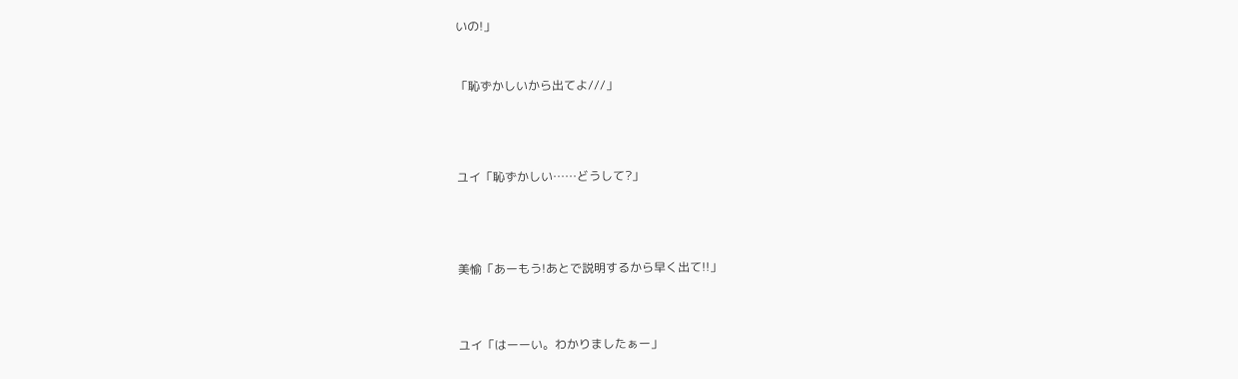いの!」



「恥ずかしいから出てよ///」





ユイ「恥ずかしい……どうして?」





美愉「あーもう!あとで説明するから早く出て!!」




ユイ「はーーい。わかりましたぁー」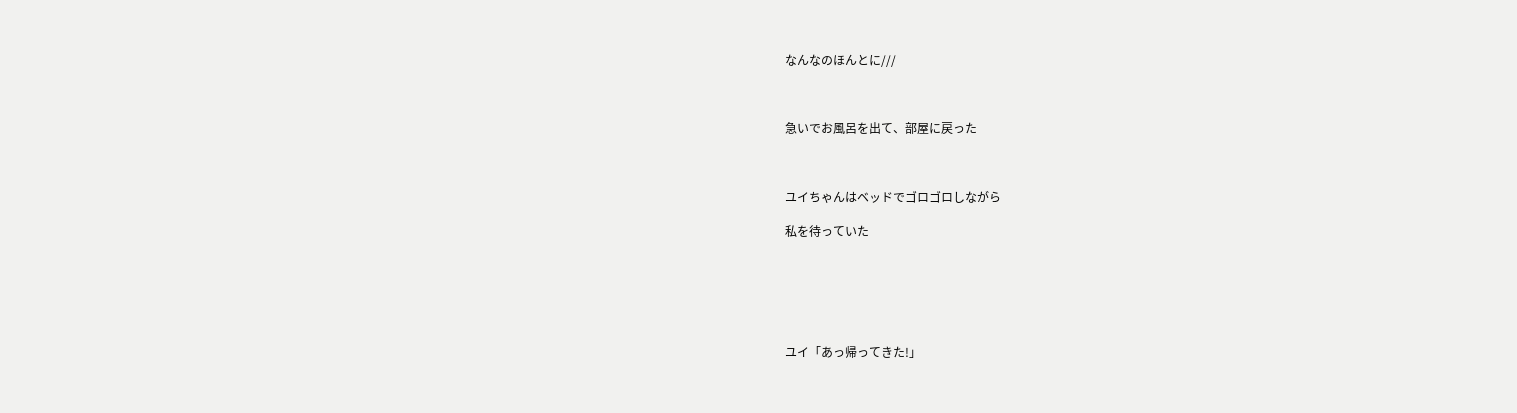なんなのほんとに///



急いでお風呂を出て、部屋に戻った



ユイちゃんはベッドでゴロゴロしながら

私を待っていた






ユイ「あっ帰ってきた!」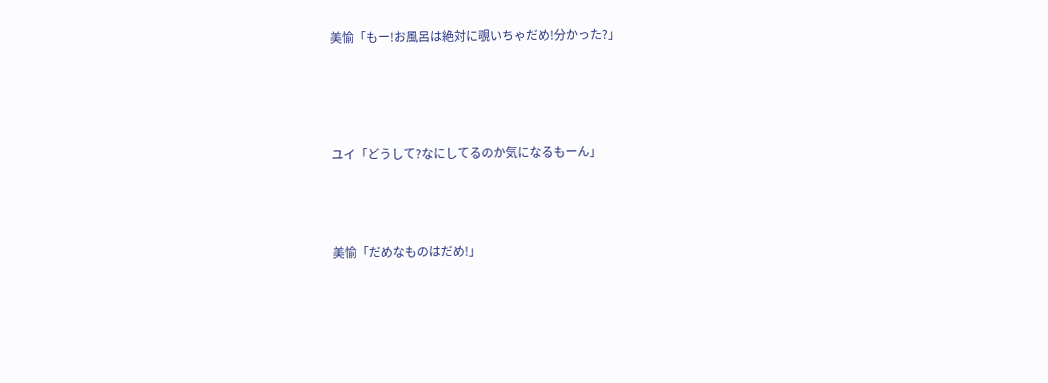美愉「もー!お風呂は絶対に覗いちゃだめ!分かった?」





ユイ「どうして?なにしてるのか気になるもーん」




美愉「だめなものはだめ!」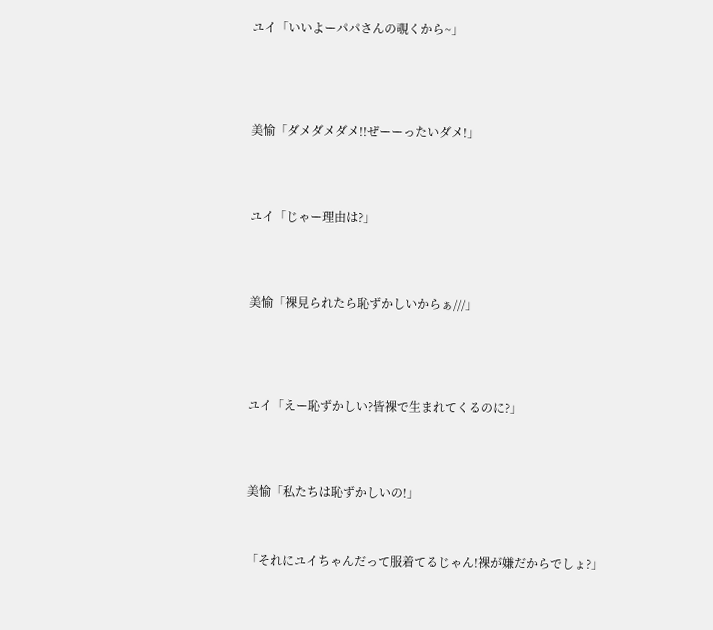ユイ「いいよーパパさんの覗くから~」





美愉「ダメダメダメ!!ぜーーったいダメ!」




ユイ「じゃー理由は?」




美愉「裸見られたら恥ずかしいからぁ///」





ユイ「えー恥ずかしい?皆裸で生まれてくるのに?」




美愉「私たちは恥ずかしいの!」



「それにユイちゃんだって服着てるじゃん!裸が嫌だからでしょ?」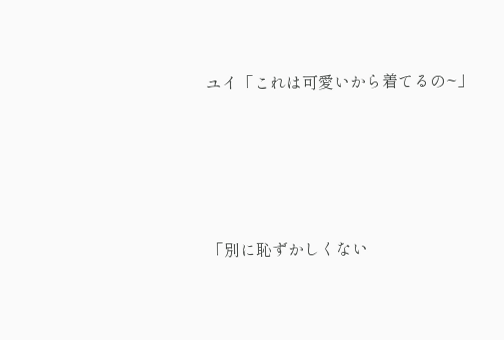ユイ「これは可愛いから着てるの~」




「別に恥ずかしくない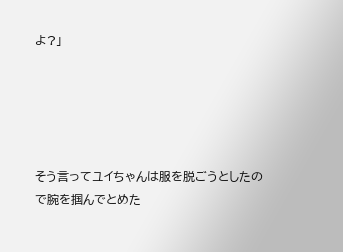よ?」





そう言ってユイちゃんは服を脱ごうとしたので腕を掴んでとめた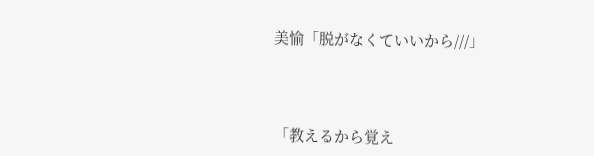美愉「脱がなくていいから///」




「教えるから覚え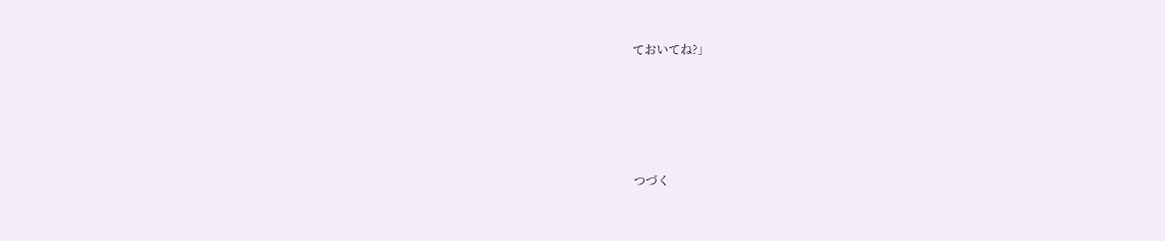ておいてね?」






つづく